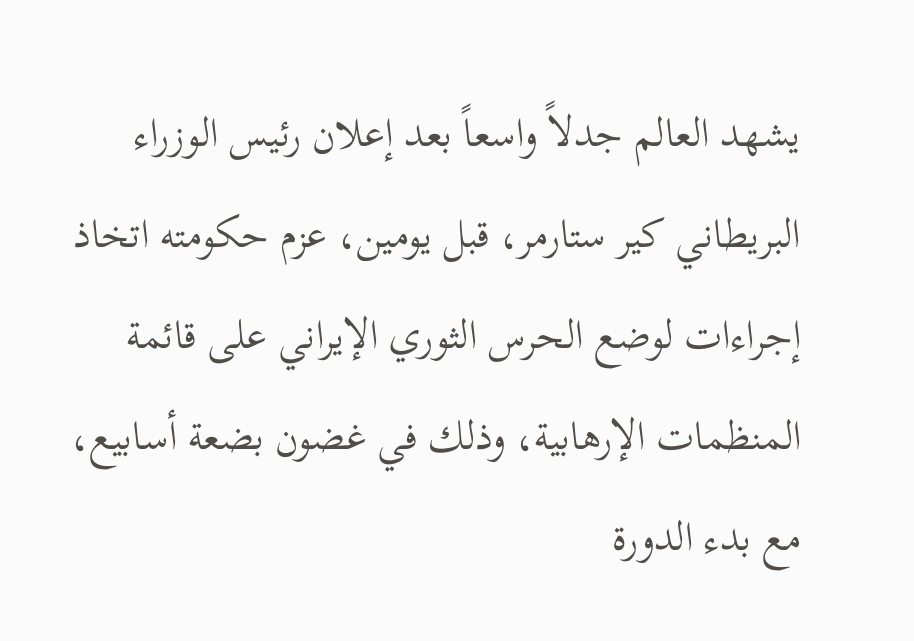يشهد العالم جدلاً واسعاً بعد إعلان رئيس الوزراء البريطاني كير ستارمر، قبل يومين، عزم حكومته اتخاذ إجراءات لوضع الحرس الثوري الإيراني على قائمة المنظمات الإرهابية، وذلك في غضون بضعة أسابيع، مع بدء الدورة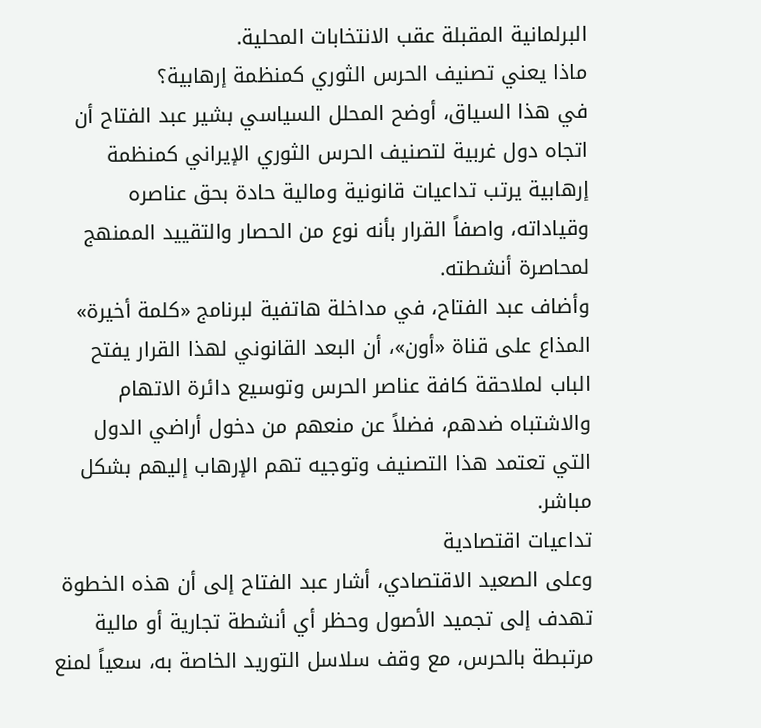البرلمانية المقبلة عقب الانتخابات المحلية.
ماذا يعني تصنيف الحرس الثوري كمنظمة إرهابية؟
في هذا السياق، أوضح المحلل السياسي بشير عبد الفتاح أن اتجاه دول غربية لتصنيف الحرس الثوري الإيراني كمنظمة إرهابية يرتب تداعيات قانونية ومالية حادة بحق عناصره وقياداته، واصفاً القرار بأنه نوع من الحصار والتقييد الممنهج لمحاصرة أنشطته.
وأضاف عبد الفتاح، في مداخلة هاتفية لبرنامج «كلمة أخيرة» المذاع على قناة «أون»، أن البعد القانوني لهذا القرار يفتح الباب لملاحقة كافة عناصر الحرس وتوسيع دائرة الاتهام والاشتباه ضدهم، فضلاً عن منعهم من دخول أراضي الدول التي تعتمد هذا التصنيف وتوجيه تهم الإرهاب إليهم بشكل مباشر.
تداعيات اقتصادية
وعلى الصعيد الاقتصادي، أشار عبد الفتاح إلى أن هذه الخطوة تهدف إلى تجميد الأصول وحظر أي أنشطة تجارية أو مالية مرتبطة بالحرس، مع وقف سلاسل التوريد الخاصة به، سعياً لمنع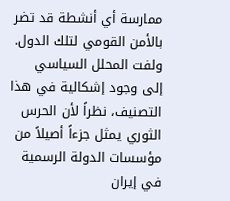ممارسة أي أنشطة قد تضر بالأمن القومي لتلك الدول.
ولفت المحلل السياسي إلى وجود إشكالية في هذا التصنيف، نظراً لأن الحرس الثوري يمثل جزءاً أصيلاً من مؤسسات الدولة الرسمية في إيران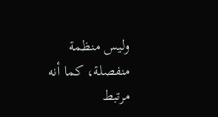وليس منظمة منفصلة، كما أنه مرتبط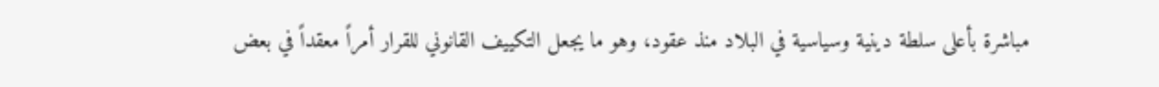مباشرة بأعلى سلطة دينية وسياسية في البلاد منذ عقود، وهو ما يجعل التكييف القانوني للقرار أمراً معقداً في بعض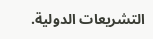التشريعات الدولية.